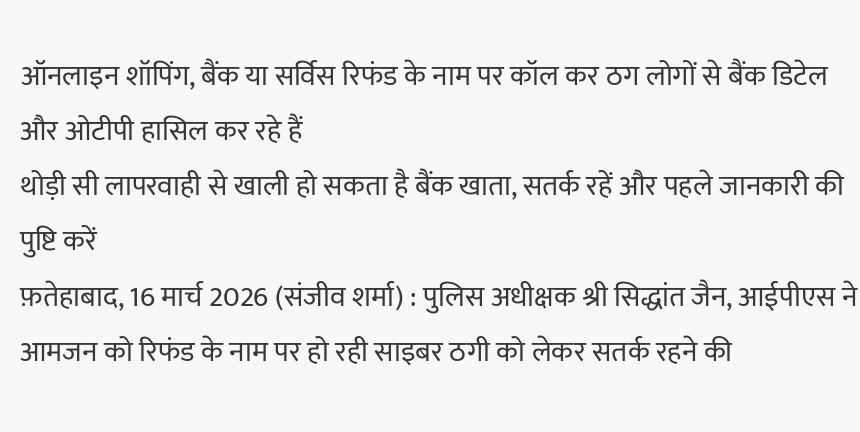ऑनलाइन शॉपिंग, बैंक या सर्विस रिफंड के नाम पर कॉल कर ठग लोगों से बैंक डिटेल और ओटीपी हासिल कर रहे हैं
थोड़ी सी लापरवाही से खाली हो सकता है बैंक खाता, सतर्क रहें और पहले जानकारी की पुष्टि करें
फ़तेहाबाद, 16 मार्च 2026 (संजीव शर्मा) : पुलिस अधीक्षक श्री सिद्धांत जैन, आईपीएस ने आमजन को रिफंड के नाम पर हो रही साइबर ठगी को लेकर सतर्क रहने की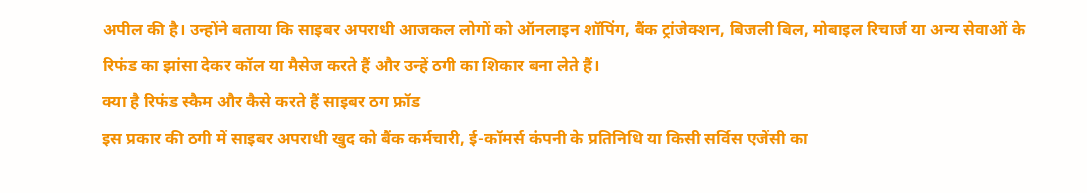अपील की है। उन्होंने बताया कि साइबर अपराधी आजकल लोगों को ऑनलाइन शॉपिंग, बैंक ट्रांजेक्शन, बिजली बिल, मोबाइल रिचार्ज या अन्य सेवाओं के रिफंड का झांसा देकर कॉल या मैसेज करते हैं और उन्हें ठगी का शिकार बना लेते हैं।
क्या है रिफंड स्कैम और कैसे करते हैं साइबर ठग फ्रॉड
इस प्रकार की ठगी में साइबर अपराधी खुद को बैंक कर्मचारी, ई-कॉमर्स कंपनी के प्रतिनिधि या किसी सर्विस एजेंसी का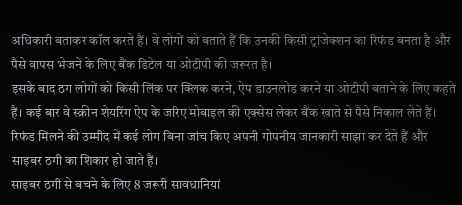अधिकारी बताकर कॉल करते हैं। वे लोगों को बताते हैं कि उनकी किसी ट्रांजेक्शन का रिफंड बनता है और पैसे वापस भेजने के लिए बैंक डिटेल या ओटीपी की जरूरत है।
इसके बाद ठग लोगों को किसी लिंक पर क्लिक करने, ऐप डाउनलोड करने या ओटीपी बताने के लिए कहते हैं। कई बार वे स्क्रीन शेयरिंग ऐप के जरिए मोबाइल की एक्सेस लेकर बैंक खाते से पैसे निकाल लेते हैं। रिफंड मिलने की उम्मीद में कई लोग बिना जांच किए अपनी गोपनीय जानकारी साझा कर देते हैं और साइबर ठगी का शिकार हो जाते हैं।
साइबर ठगी से बचने के लिए 8 जरूरी सावधानियां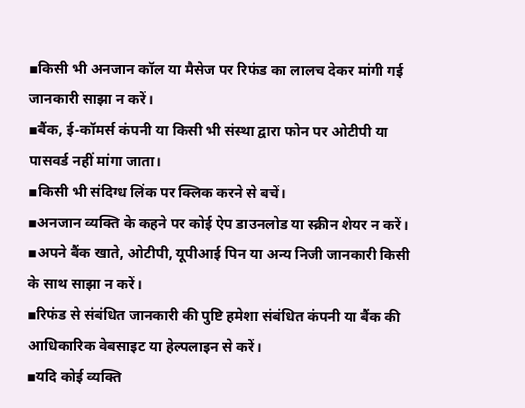▪किसी भी अनजान कॉल या मैसेज पर रिफंड का लालच देकर मांगी गई जानकारी साझा न करें।
▪बैंक, ई-कॉमर्स कंपनी या किसी भी संस्था द्वारा फोन पर ओटीपी या पासवर्ड नहीं मांगा जाता।
▪किसी भी संदिग्ध लिंक पर क्लिक करने से बचें।
▪अनजान व्यक्ति के कहने पर कोई ऐप डाउनलोड या स्क्रीन शेयर न करें।
▪अपने बैंक खाते, ओटीपी, यूपीआई पिन या अन्य निजी जानकारी किसी के साथ साझा न करें।
▪रिफंड से संबंधित जानकारी की पुष्टि हमेशा संबंधित कंपनी या बैंक की आधिकारिक वेबसाइट या हेल्पलाइन से करें।
▪यदि कोई व्यक्ति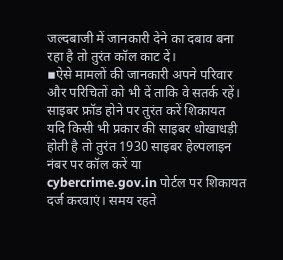जल्दबाजी में जानकारी देने का दबाव बना रहा है तो तुरंत कॉल काट दें।
▪ऐसे मामलों की जानकारी अपने परिवार और परिचितों को भी दें ताकि वे सतर्क रहें।
साइबर फ्रॉड होने पर तुरंत करें शिकायत
यदि किसी भी प्रकार की साइबर धोखाधड़ी होती है तो तुरंत 1930 साइबर हेल्पलाइन नंबर पर कॉल करें या cybercrime.gov.in पोर्टल पर शिकायत दर्ज करवाएं। समय रहते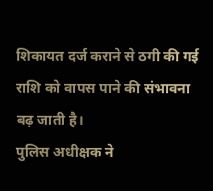शिकायत दर्ज कराने से ठगी की गई राशि को वापस पाने की संभावना बढ़ जाती है।
पुलिस अधीक्षक ने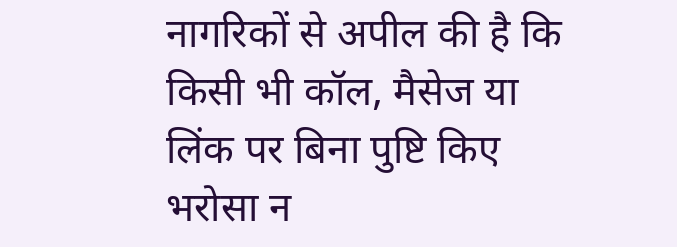नागरिकों से अपील की है कि किसी भी कॉल, मैसेज या लिंक पर बिना पुष्टि किए भरोसा न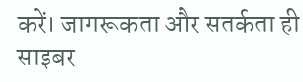करें। जागरूकता और सतर्कता ही साइबर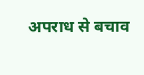अपराध से बचाव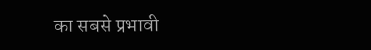का सबसे प्रभावी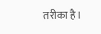तरीका है।